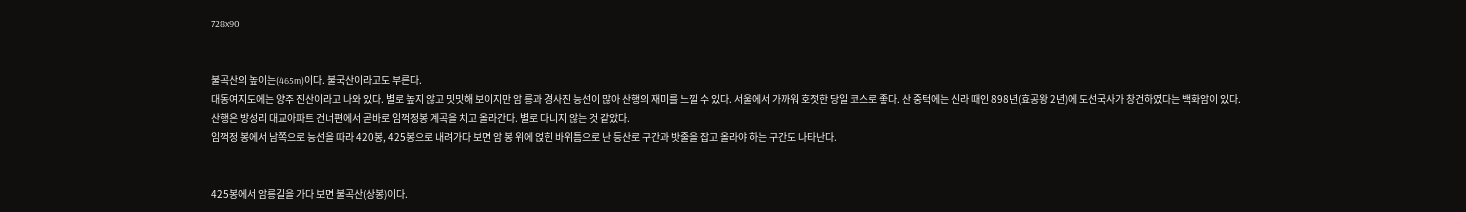728x90


불곡산의 높이는(465m)이다. 불국산이라고도 부른다.
대동여지도에는 양주 진산이라고 나와 있다. 별로 높지 않고 밋밋해 보이지만 암 릉과 경사진 능선이 많아 산행의 재미를 느낄 수 있다. 서울에서 가까워 호젓한 당일 코스로 좋다. 산 중턱에는 신라 때인 898년(효공왕 2년)에 도선국사가 창건하였다는 백화암이 있다.
산행은 방성리 대교아파트 건너편에서 곧바로 임꺽정봉 계곡을 치고 올라간다. 별로 다니지 않는 것 같았다.
임꺽정 봉에서 남쪽으로 능선을 따라 420봉, 425봉으로 내려가다 보면 암 봉 위에 얹힌 바위틈으로 난 등산로 구간과 밧줄을 잡고 올라야 하는 구간도 나타난다.


425봉에서 암릉길을 가다 보면 불곡산(상봉)이다.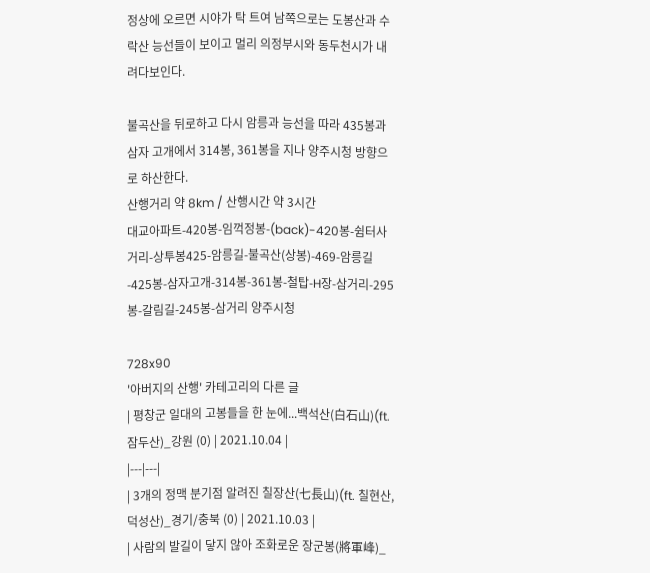정상에 오르면 시야가 탁 트여 남쪽으로는 도봉산과 수락산 능선들이 보이고 멀리 의정부시와 동두천시가 내려다보인다.

불곡산을 뒤로하고 다시 암릉과 능선을 따라 435봉과 삼자 고개에서 314봉, 361봉을 지나 양주시청 방향으로 하산한다.
산행거리 약 8km / 산행시간 약 3시간
대교아파트-420봉-임꺽정봉-(back)-420봉-쉼터사거리-상투봉425-암릉길-불곡산(상봉)-469-암릉길-425봉-삼자고개-314봉-361봉-철탑-H장-삼거리-295봉-갈림길-245봉-삼거리 양주시청

728x90
'아버지의 산행' 카테고리의 다른 글
| 평창군 일대의 고봉들을 한 눈에...백석산(白石山)(ft. 잠두산)_강원 (0) | 2021.10.04 |
|---|---|
| 3개의 정맥 분기점 알려진 칠장산(七長山)(ft. 칠현산, 덕성산)_경기/충북 (0) | 2021.10.03 |
| 사람의 발길이 닿지 않아 조화로운 장군봉(將軍峰)_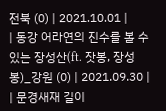전북 (0) | 2021.10.01 |
| 동강 어라연의 진수를 볼 수 있는 장성산(ft. 잣봉, 장성봉)_강원 (0) | 2021.09.30 |
| 문경새재 길이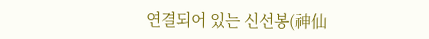연결되어 있는 신선봉(神仙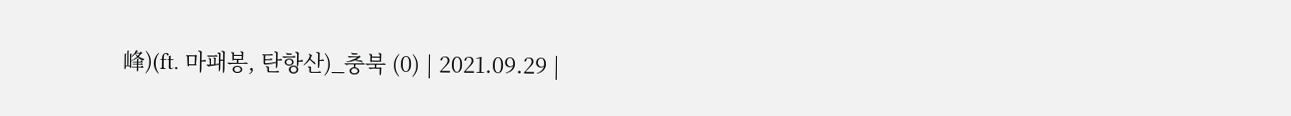峰)(ft. 마패봉, 탄항산)_충북 (0) | 2021.09.29 |